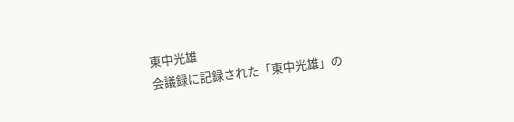東中光雄
会議録に記録された「東中光雄」の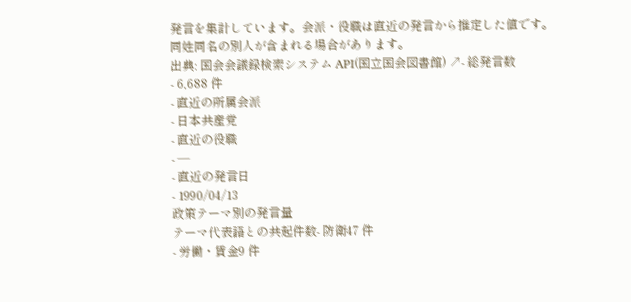発言を集計しています。会派・役職は直近の発言から推定した値です。同姓同名の別人が含まれる場合があります。
出典: 国会会議録検索システム API(国立国会図書館) ↗- 総発言数
- 6,688 件
- 直近の所属会派
- 日本共産党
- 直近の役職
- —
- 直近の発言日
- 1990/04/13
政策テーマ別の発言量
テーマ代表語との共起件数- 防衛47 件
- 労働・賃金9 件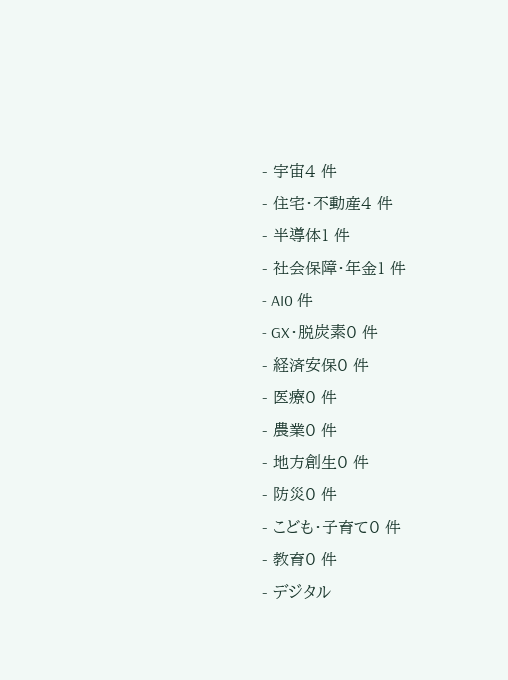- 宇宙4 件
- 住宅・不動産4 件
- 半導体1 件
- 社会保障・年金1 件
- AI0 件
- GX・脱炭素0 件
- 経済安保0 件
- 医療0 件
- 農業0 件
- 地方創生0 件
- 防災0 件
- こども・子育て0 件
- 教育0 件
- デジタル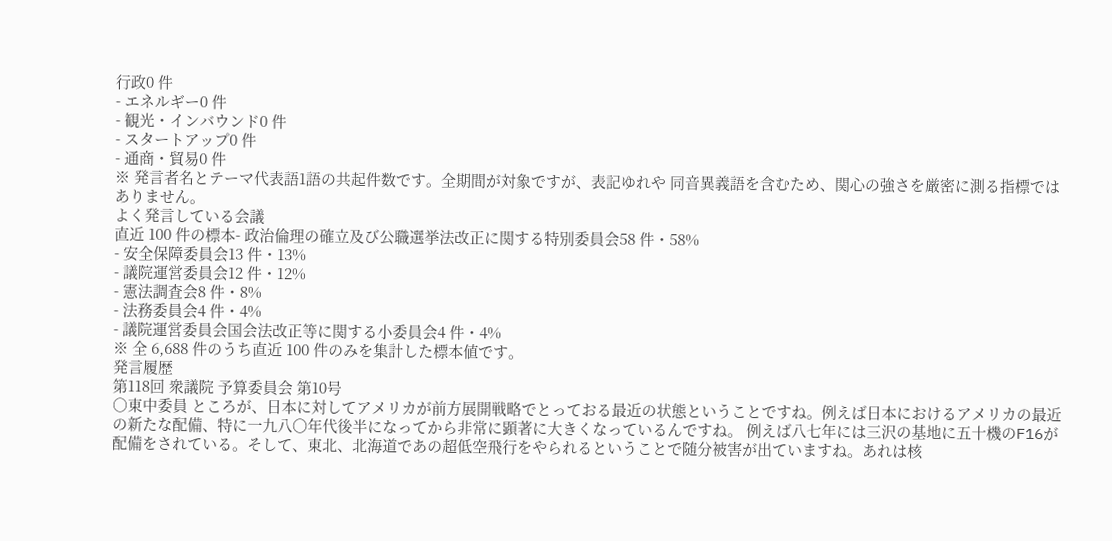行政0 件
- エネルギー0 件
- 観光・インバウンド0 件
- スタートアップ0 件
- 通商・貿易0 件
※ 発言者名とテーマ代表語1語の共起件数です。全期間が対象ですが、表記ゆれや 同音異義語を含むため、関心の強さを厳密に測る指標ではありません。
よく発言している会議
直近 100 件の標本- 政治倫理の確立及び公職選挙法改正に関する特別委員会58 件・58%
- 安全保障委員会13 件・13%
- 議院運営委員会12 件・12%
- 憲法調査会8 件・8%
- 法務委員会4 件・4%
- 議院運営委員会国会法改正等に関する小委員会4 件・4%
※ 全 6,688 件のうち直近 100 件のみを集計した標本値です。
発言履歴
第118回 衆議院 予算委員会 第10号
○東中委員 ところが、日本に対してアメリカが前方展開戦略でとっておる最近の状態ということですね。例えば日本におけるアメリカの最近の新たな配備、特に一九八〇年代後半になってから非常に顕著に大きくなっているんですね。 例えば八七年には三沢の基地に五十機のF16が配備をされている。そして、東北、北海道であの超低空飛行をやられるということで随分被害が出ていますね。あれは核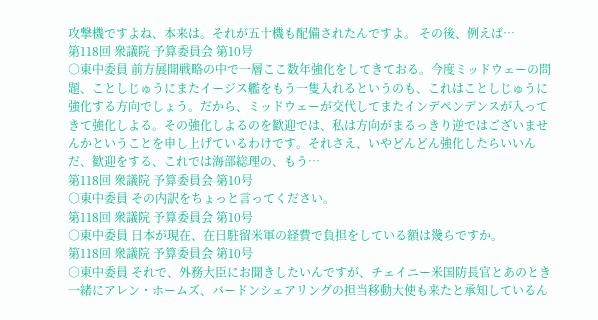攻撃機ですよね、本来は。それが五十機も配備されたんですよ。 その後、例えば…
第118回 衆議院 予算委員会 第10号
○東中委員 前方展開戦略の中で一層ここ数年強化をしてきておる。今度ミッドウェーの問題、ことしじゅうにまたイージス艦をもう一隻入れるというのも、これはことしじゅうに強化する方向でしょう。だから、ミッドウェーが交代してまたインデペンデンスが入ってきて強化しよる。その強化しよるのを歓迎では、私は方向がまるっきり逆ではございませんかということを申し上げているわけです。それさえ、いやどんどん強化したらいいんだ、歓迎をする、これでは海部総理の、もう…
第118回 衆議院 予算委員会 第10号
○東中委員 その内訳をちょっと言ってください。
第118回 衆議院 予算委員会 第10号
○東中委員 日本が現在、在日駐留米軍の経費で負担をしている額は幾らですか。
第118回 衆議院 予算委員会 第10号
○東中委員 それで、外務大臣にお聞きしたいんですが、チェイニー米国防長官とあのとき一緒にアレン・ホームズ、バードンシェアリングの担当移動大使も来たと承知しているん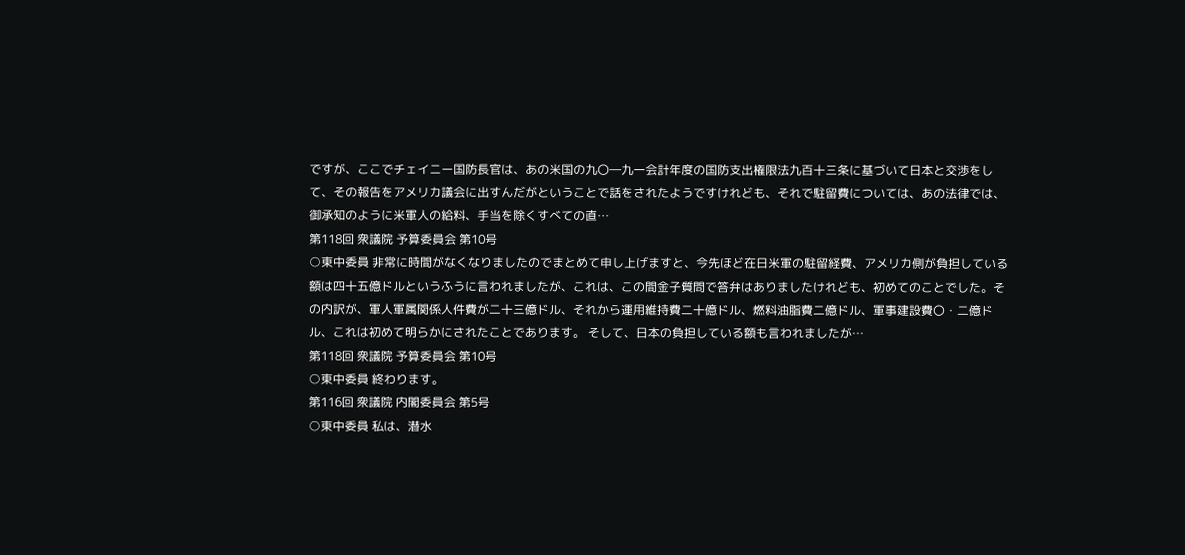ですが、ここでチェイニー国防長官は、あの米国の九〇―九一会計年度の国防支出権限法九百十三条に基づいて日本と交渉をして、その報告をアメリカ議会に出すんだがということで話をされたようですけれども、それで駐留費については、あの法律では、御承知のように米軍人の給料、手当を除くすべての直…
第118回 衆議院 予算委員会 第10号
○東中委員 非常に時間がなくなりましたのでまとめて申し上げますと、今先ほど在日米軍の駐留経費、アメリカ側が負担している額は四十五億ドルというふうに言われましたが、これは、この間金子質問で答弁はありましたけれども、初めてのことでした。その内訳が、軍人軍属関係人件費が二十三億ドル、それから運用維持費二十億ドル、燃料油脂費二億ドル、軍事建設費〇・二億ドル、これは初めて明らかにされたことであります。 そして、日本の負担している額も言われましたが…
第118回 衆議院 予算委員会 第10号
○東中委員 終わります。
第116回 衆議院 内閣委員会 第5号
○東中委員 私は、潜水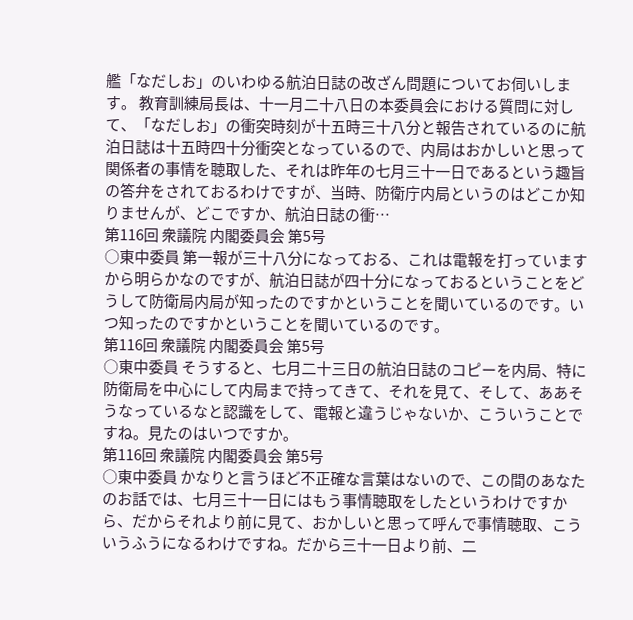艦「なだしお」のいわゆる航泊日誌の改ざん問題についてお伺いします。 教育訓練局長は、十一月二十八日の本委員会における質問に対して、「なだしお」の衝突時刻が十五時三十八分と報告されているのに航泊日誌は十五時四十分衝突となっているので、内局はおかしいと思って関係者の事情を聴取した、それは昨年の七月三十一日であるという趣旨の答弁をされておるわけですが、当時、防衛庁内局というのはどこか知りませんが、どこですか、航泊日誌の衝…
第116回 衆議院 内閣委員会 第5号
○東中委員 第一報が三十八分になっておる、これは電報を打っていますから明らかなのですが、航泊日誌が四十分になっておるということをどうして防衛局内局が知ったのですかということを聞いているのです。いつ知ったのですかということを聞いているのです。
第116回 衆議院 内閣委員会 第5号
○東中委員 そうすると、七月二十三日の航泊日誌のコピーを内局、特に防衛局を中心にして内局まで持ってきて、それを見て、そして、ああそうなっているなと認識をして、電報と違うじゃないか、こういうことですね。見たのはいつですか。
第116回 衆議院 内閣委員会 第5号
○東中委員 かなりと言うほど不正確な言葉はないので、この間のあなたのお話では、七月三十一日にはもう事情聴取をしたというわけですから、だからそれより前に見て、おかしいと思って呼んで事情聴取、こういうふうになるわけですね。だから三十一日より前、二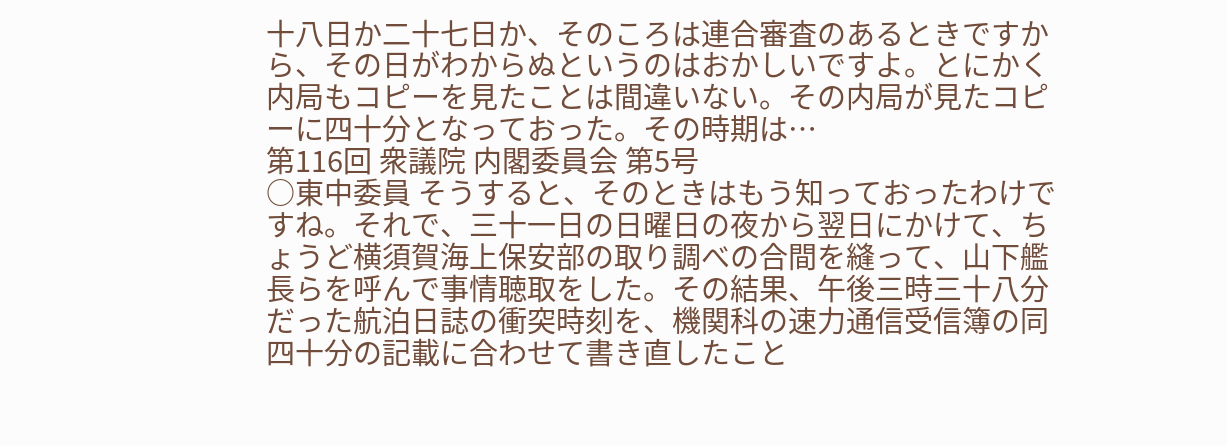十八日か二十七日か、そのころは連合審査のあるときですから、その日がわからぬというのはおかしいですよ。とにかく内局もコピーを見たことは間違いない。その内局が見たコピーに四十分となっておった。その時期は…
第116回 衆議院 内閣委員会 第5号
○東中委員 そうすると、そのときはもう知っておったわけですね。それで、三十一日の日曜日の夜から翌日にかけて、ちょうど横須賀海上保安部の取り調べの合間を縫って、山下艦長らを呼んで事情聴取をした。その結果、午後三時三十八分だった航泊日誌の衝突時刻を、機関科の速力通信受信簿の同四十分の記載に合わせて書き直したこと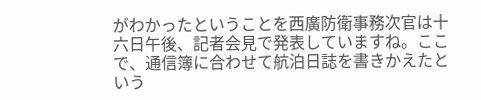がわかったということを西廣防衛事務次官は十六日午後、記者会見で発表していますね。ここで、通信簿に合わせて航泊日誌を書きかえたという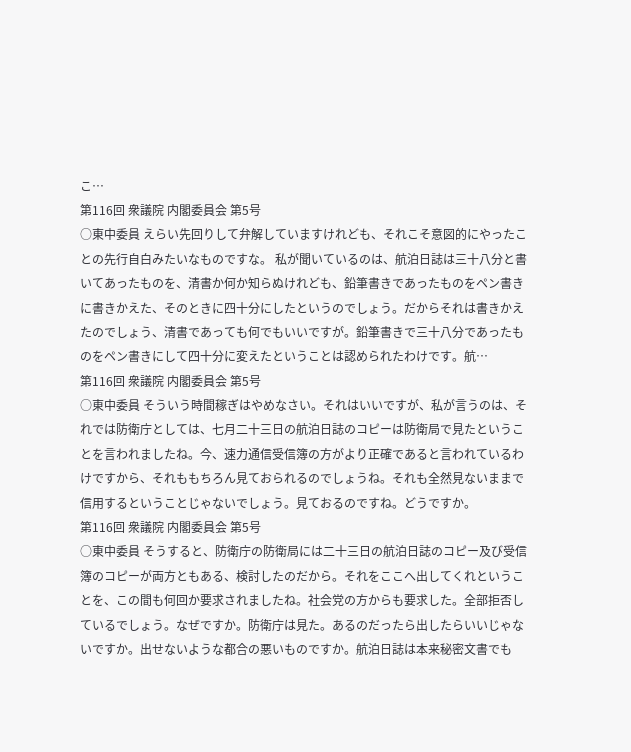こ…
第116回 衆議院 内閣委員会 第5号
○東中委員 えらい先回りして弁解していますけれども、それこそ意図的にやったことの先行自白みたいなものですな。 私が聞いているのは、航泊日誌は三十八分と書いてあったものを、清書か何か知らぬけれども、鉛筆書きであったものをペン書きに書きかえた、そのときに四十分にしたというのでしょう。だからそれは書きかえたのでしょう、清書であっても何でもいいですが。鉛筆書きで三十八分であったものをペン書きにして四十分に変えたということは認められたわけです。航…
第116回 衆議院 内閣委員会 第5号
○東中委員 そういう時間稼ぎはやめなさい。それはいいですが、私が言うのは、それでは防衛庁としては、七月二十三日の航泊日誌のコピーは防衛局で見たということを言われましたね。今、速力通信受信簿の方がより正確であると言われているわけですから、それももちろん見ておられるのでしょうね。それも全然見ないままで信用するということじゃないでしょう。見ておるのですね。どうですか。
第116回 衆議院 内閣委員会 第5号
○東中委員 そうすると、防衛庁の防衛局には二十三日の航泊日誌のコピー及び受信簿のコピーが両方ともある、検討したのだから。それをここへ出してくれということを、この間も何回か要求されましたね。社会党の方からも要求した。全部拒否しているでしょう。なぜですか。防衛庁は見た。あるのだったら出したらいいじゃないですか。出せないような都合の悪いものですか。航泊日誌は本来秘密文書でも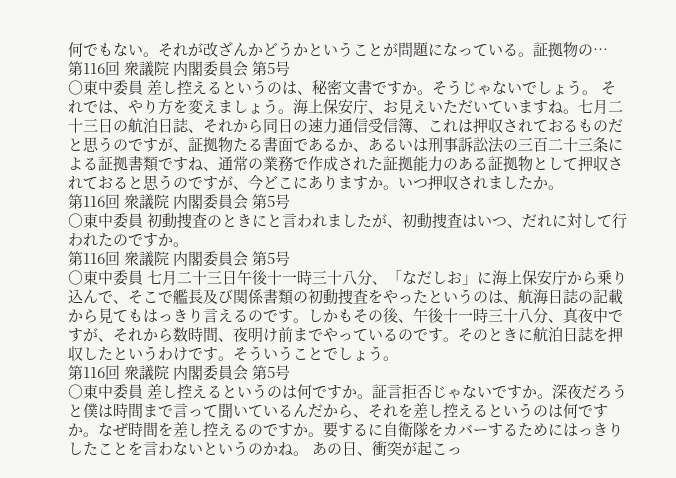何でもない。それが改ざんかどうかということが問題になっている。証拠物の…
第116回 衆議院 内閣委員会 第5号
○東中委員 差し控えるというのは、秘密文書ですか。そうじゃないでしょう。 それでは、やり方を変えましょう。海上保安庁、お見えいただいていますね。七月二十三日の航泊日誌、それから同日の速力通信受信簿、これは押収されておるものだと思うのですが、証拠物たる書面であるか、あるいは刑事訴訟法の三百二十三条による証拠書類ですね、通常の業務で作成された証拠能力のある証拠物として押収されておると思うのですが、今どこにありますか。いつ押収されましたか。
第116回 衆議院 内閣委員会 第5号
○東中委員 初動捜査のときにと言われましたが、初動捜査はいつ、だれに対して行われたのですか。
第116回 衆議院 内閣委員会 第5号
○東中委員 七月二十三日午後十一時三十八分、「なだしお」に海上保安庁から乗り込んで、そこで艦長及び関係書類の初動捜査をやったというのは、航海日誌の記載から見てもはっきり言えるのです。しかもその後、午後十一時三十八分、真夜中ですが、それから数時間、夜明け前までやっているのです。そのときに航泊日誌を押収したというわけです。そういうことでしょう。
第116回 衆議院 内閣委員会 第5号
○東中委員 差し控えるというのは何ですか。証言拒否じゃないですか。深夜だろうと僕は時間まで言って聞いているんだから、それを差し控えるというのは何ですか。なぜ時間を差し控えるのですか。要するに自衛隊をカバーするためにはっきりしたことを言わないというのかね。 あの日、衝突が起こっ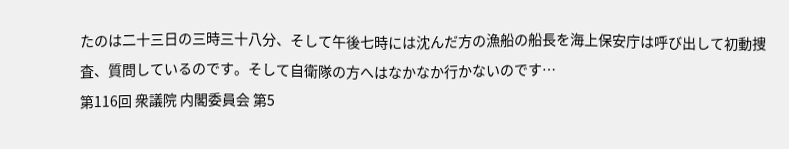たのは二十三日の三時三十八分、そして午後七時には沈んだ方の漁船の船長を海上保安庁は呼び出して初動捜査、質問しているのです。そして自衛隊の方へはなかなか行かないのです…
第116回 衆議院 内閣委員会 第5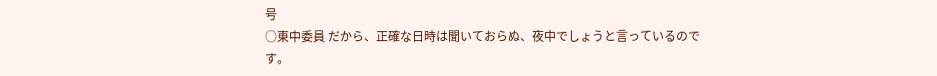号
○東中委員 だから、正確な日時は聞いておらぬ、夜中でしょうと言っているのです。